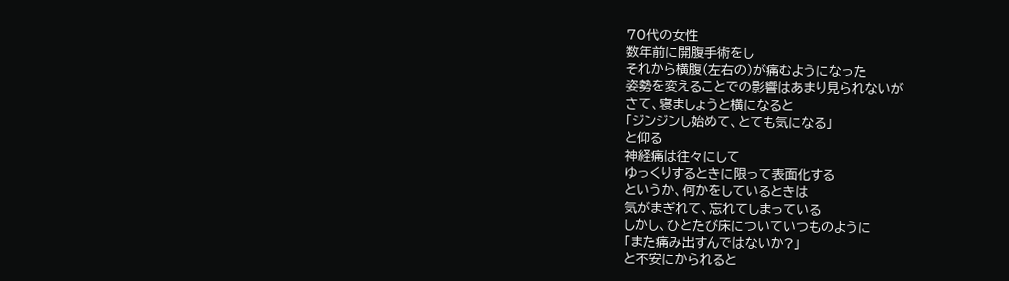70代の女性
数年前に開腹手術をし
それから横腹(左右の)が痛むようになった
姿勢を変えることでの影響はあまり見られないが
さて、寝ましょうと横になると
「ジンジンし始めて、とても気になる」
と仰る
神経痛は往々にして
ゆっくりするときに限って表面化する
というか、何かをしているときは
気がまぎれて、忘れてしまっている
しかし、ひとたび床についていつものように
「また痛み出すんではないか?」
と不安にかられると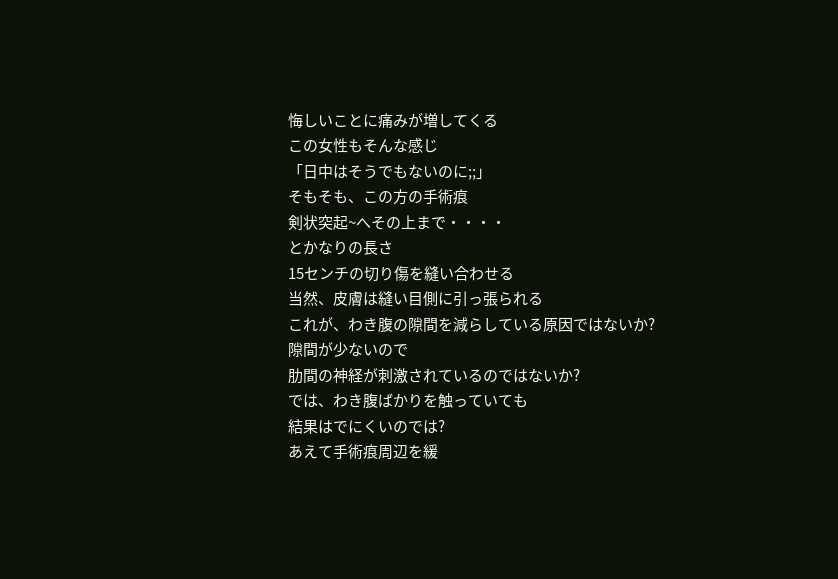悔しいことに痛みが増してくる
この女性もそんな感じ
「日中はそうでもないのに;;」
そもそも、この方の手術痕
剣状突起~へその上まで・・・・
とかなりの長さ
15センチの切り傷を縫い合わせる
当然、皮膚は縫い目側に引っ張られる
これが、わき腹の隙間を減らしている原因ではないか?
隙間が少ないので
肋間の神経が刺激されているのではないか?
では、わき腹ばかりを触っていても
結果はでにくいのでは?
あえて手術痕周辺を緩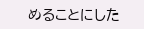めることにした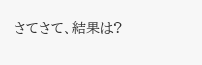さてさて、結果は?